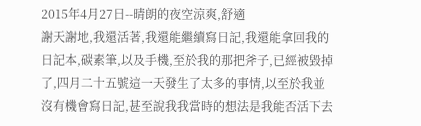2015年4月27日--晴朗的夜空涼爽,舒適
謝天謝地,我還活著,我還能繼續寫日記,我還能拿回我的日記本,碳素筆,以及手機,至於我的那把斧子,已經被毀掉了,四月二十五號這一天發生了太多的事情,以至於我並沒有機會寫日記,甚至說我我當時的想法是我能否活下去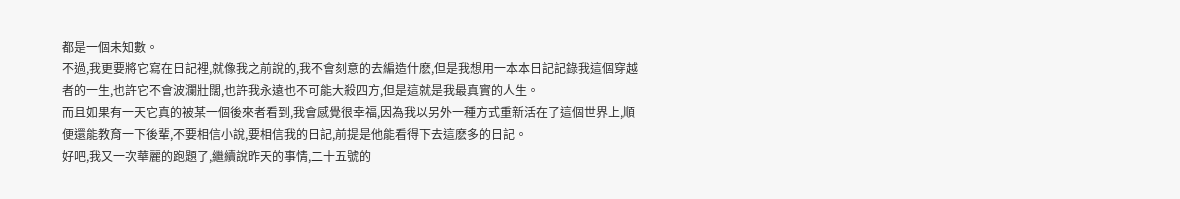都是一個未知數。
不過,我更要將它寫在日記裡,就像我之前說的,我不會刻意的去編造什麽,但是我想用一本本日記記錄我這個穿越者的一生,也許它不會波瀾壯闊,也許我永遠也不可能大殺四方,但是這就是我最真實的人生。
而且如果有一天它真的被某一個後來者看到,我會感覺很幸福,因為我以另外一種方式重新活在了這個世界上,順便還能教育一下後輩,不要相信小說,要相信我的日記,前提是他能看得下去這麽多的日記。
好吧,我又一次華麗的跑題了,繼續說昨天的事情,二十五號的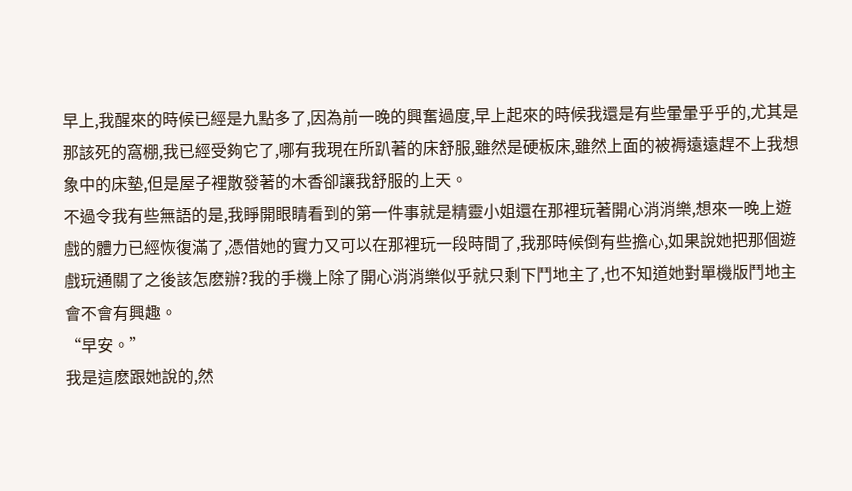早上,我醒來的時候已經是九點多了,因為前一晚的興奮過度,早上起來的時候我還是有些暈暈乎乎的,尤其是那該死的窩棚,我已經受夠它了,哪有我現在所趴著的床舒服,雖然是硬板床,雖然上面的被褥遠遠趕不上我想象中的床墊,但是屋子裡散發著的木香卻讓我舒服的上天。
不過令我有些無語的是,我睜開眼睛看到的第一件事就是精靈小姐還在那裡玩著開心消消樂,想來一晚上遊戲的體力已經恢復滿了,憑借她的實力又可以在那裡玩一段時間了,我那時候倒有些擔心,如果說她把那個遊戲玩通關了之後該怎麽辦?我的手機上除了開心消消樂似乎就只剩下鬥地主了,也不知道她對單機版鬥地主會不會有興趣。
“早安。”
我是這麽跟她說的,然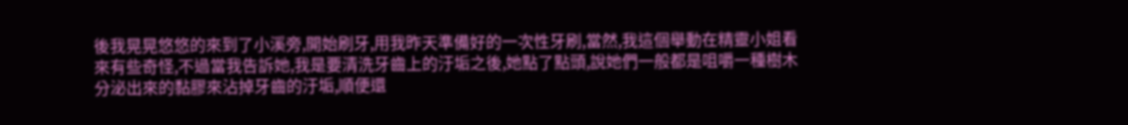後我晃晃悠悠的來到了小溪旁,開始刷牙,用我昨天準備好的一次性牙刷,當然,我這個舉動在精靈小姐看來有些奇怪,不過當我告訴她,我是要清洗牙齒上的汙垢之後,她點了點頭,說她們一般都是咀嚼一種樹木分泌出來的黏膠來沾掉牙齒的汙垢,順便還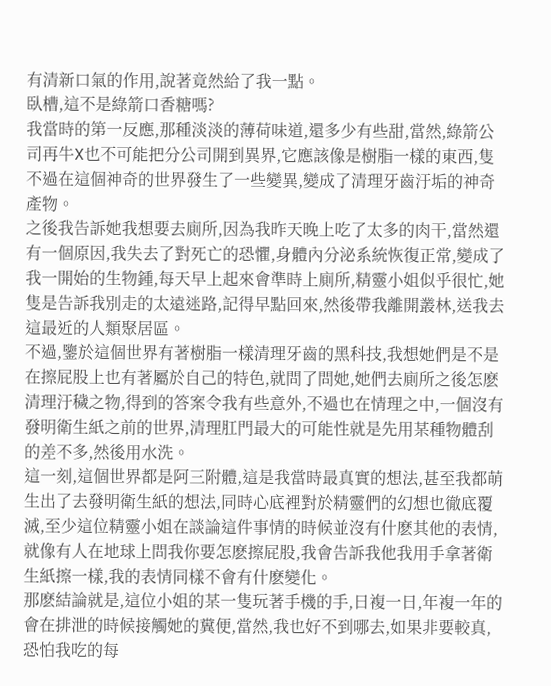有清新口氣的作用,說著竟然給了我一點。
臥槽,這不是綠箭口香糖嗎?
我當時的第一反應,那種淡淡的薄荷味道,還多少有些甜,當然,綠箭公司再牛X也不可能把分公司開到異界,它應該像是樹脂一樣的東西,隻不過在這個神奇的世界發生了一些變異,變成了清理牙齒汙垢的神奇產物。
之後我告訴她我想要去廁所,因為我昨天晚上吃了太多的肉干,當然還有一個原因,我失去了對死亡的恐懼,身體內分泌系統恢復正常,變成了我一開始的生物鍾,每天早上起來會準時上廁所,精靈小姐似乎很忙,她隻是告訴我別走的太遠迷路,記得早點回來,然後帶我離開叢林,送我去這最近的人類聚居區。
不過,鑒於這個世界有著樹脂一樣清理牙齒的黑科技,我想她們是不是在擦屁股上也有著屬於自己的特色,就問了問她,她們去廁所之後怎麽清理汙穢之物,得到的答案令我有些意外,不過也在情理之中,一個沒有發明衛生紙之前的世界,清理肛門最大的可能性就是先用某種物體刮的差不多,然後用水洗。
這一刻,這個世界都是阿三附體,這是我當時最真實的想法,甚至我都萌生出了去發明衛生紙的想法,同時心底裡對於精靈們的幻想也徹底覆滅,至少這位精靈小姐在談論這件事情的時候並沒有什麽其他的表情,就像有人在地球上問我你要怎麽擦屁股,我會告訴我他我用手拿著衛生紙擦一樣,我的表情同樣不會有什麽變化。
那麽結論就是,這位小姐的某一隻玩著手機的手,日複一日,年複一年的會在排泄的時候接觸她的糞便,當然,我也好不到哪去,如果非要較真,恐怕我吃的每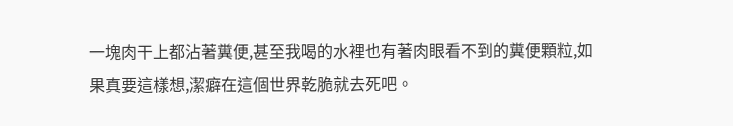一塊肉干上都沾著糞便,甚至我喝的水裡也有著肉眼看不到的糞便顆粒,如果真要這樣想,潔癖在這個世界乾脆就去死吧。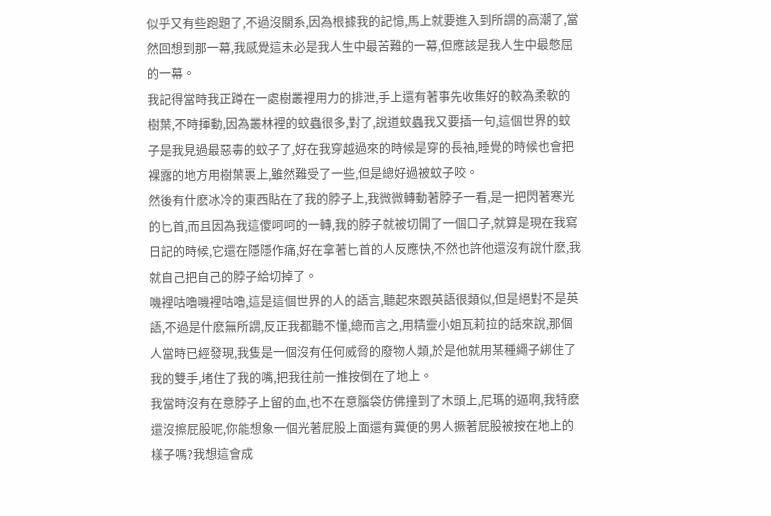似乎又有些跑題了,不過沒關系,因為根據我的記憶,馬上就要進入到所謂的高潮了,當然回想到那一幕,我感覺這未必是我人生中最苦難的一幕,但應該是我人生中最憋屈的一幕。
我記得當時我正蹲在一處樹叢裡用力的排泄,手上還有著事先收集好的較為柔軟的樹葉,不時揮動,因為叢林裡的蚊蟲很多,對了,說道蚊蟲我又要插一句,這個世界的蚊子是我見過最惡毒的蚊子了,好在我穿越過來的時候是穿的長袖,睡覺的時候也會把裸露的地方用樹葉裹上,雖然難受了一些,但是總好過被蚊子咬。
然後有什麽冰冷的東西貼在了我的脖子上,我微微轉動著脖子一看,是一把閃著寒光的匕首,而且因為我這傻呵呵的一轉,我的脖子就被切開了一個口子,就算是現在我寫日記的時候,它還在隱隱作痛,好在拿著匕首的人反應快,不然也許他還沒有說什麽,我就自己把自己的脖子給切掉了。
嘰裡咕嚕嘰裡咕嚕,這是這個世界的人的語言,聽起來跟英語很類似,但是絕對不是英語,不過是什麽無所謂,反正我都聽不懂,總而言之,用精靈小姐瓦莉拉的話來說,那個人當時已經發現,我隻是一個沒有任何威脅的廢物人類,於是他就用某種繩子綁住了我的雙手,堵住了我的嘴,把我往前一推按倒在了地上。
我當時沒有在意脖子上留的血,也不在意腦袋仿佛撞到了木頭上,尼瑪的逼啊,我特麽還沒擦屁股呢,你能想象一個光著屁股上面還有糞便的男人撅著屁股被按在地上的樣子嗎?我想這會成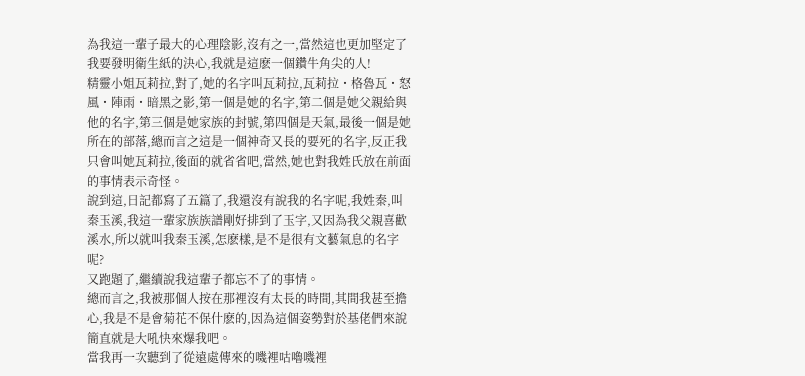為我這一輩子最大的心理陰影,沒有之一,當然這也更加堅定了我要發明衛生紙的決心,我就是這麽一個鑽牛角尖的人!
精靈小姐瓦莉拉,對了,她的名字叫瓦莉拉,瓦莉拉・格魯瓦・怒風・陣雨・暗黑之影,第一個是她的名字,第二個是她父親給與他的名字,第三個是她家族的封號,第四個是天氣,最後一個是她所在的部落,總而言之這是一個神奇又長的要死的名字,反正我只會叫她瓦莉拉,後面的就省省吧,當然,她也對我姓氏放在前面的事情表示奇怪。
說到這,日記都寫了五篇了,我還沒有說我的名字呢,我姓秦,叫秦玉溪,我這一輩家族族譜剛好排到了玉字,又因為我父親喜歡溪水,所以就叫我秦玉溪,怎麽樣,是不是很有文藝氣息的名字呢?
又跑題了,繼續說我這輩子都忘不了的事情。
總而言之,我被那個人按在那裡沒有太長的時間,其間我甚至擔心,我是不是會菊花不保什麽的,因為這個姿勢對於基佬們來說簡直就是大吼快來爆我吧。
當我再一次聽到了從遠處傳來的嘰裡咕嚕嘰裡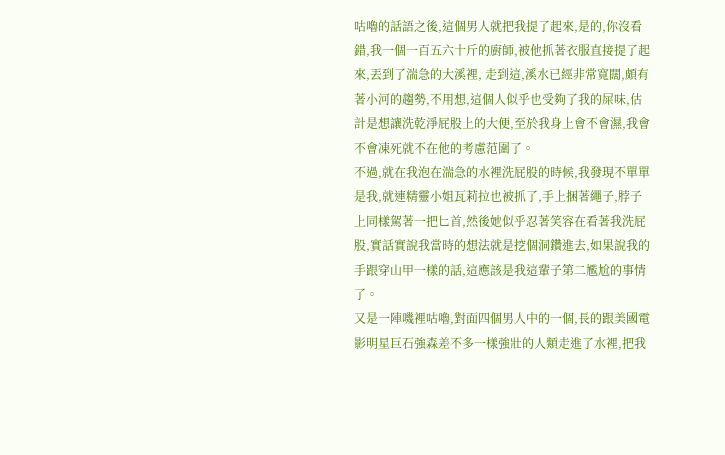咕嚕的話語之後,這個男人就把我提了起來,是的,你沒看錯,我一個一百五六十斤的廚師,被他抓著衣服直接提了起來,丟到了湍急的大溪裡, 走到這,溪水已經非常寬闊,頗有著小河的趨勢,不用想,這個人似乎也受夠了我的屎味,估計是想讓洗乾淨屁股上的大便,至於我身上會不會濕,我會不會凍死就不在他的考慮范圍了。
不過,就在我泡在湍急的水裡洗屁股的時候,我發現不單單是我,就連精靈小姐瓦莉拉也被抓了,手上捆著繩子,脖子上同樣駕著一把匕首,然後她似乎忍著笑容在看著我洗屁股,實話實說我當時的想法就是挖個洞鑽進去,如果說我的手跟穿山甲一樣的話,這應該是我這輩子第二尷尬的事情了。
又是一陣嘰裡咕嚕,對面四個男人中的一個,長的跟美國電影明星巨石強森差不多一樣強壯的人類走進了水裡,把我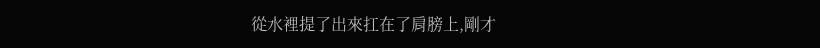從水裡提了出來扛在了肩膀上,剛才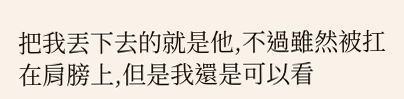把我丟下去的就是他,不過雖然被扛在肩膀上,但是我還是可以看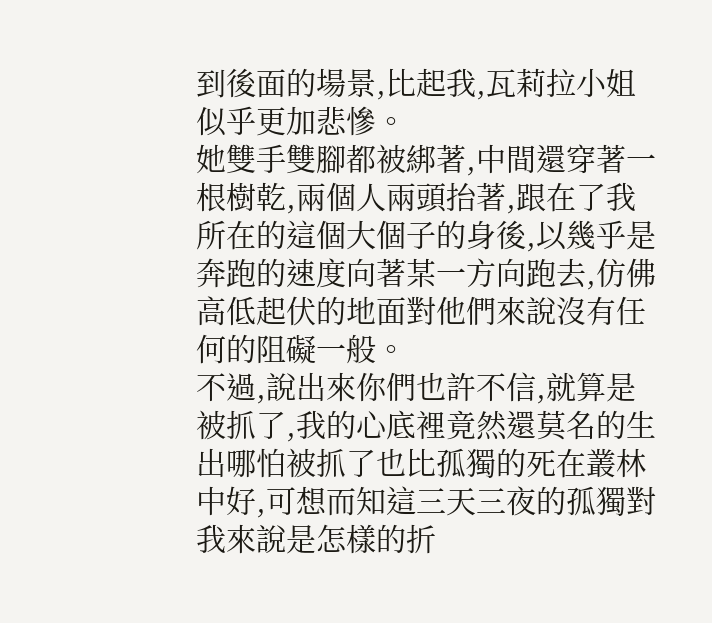到後面的場景,比起我,瓦莉拉小姐似乎更加悲慘。
她雙手雙腳都被綁著,中間還穿著一根樹乾,兩個人兩頭抬著,跟在了我所在的這個大個子的身後,以幾乎是奔跑的速度向著某一方向跑去,仿佛高低起伏的地面對他們來說沒有任何的阻礙一般。
不過,說出來你們也許不信,就算是被抓了,我的心底裡竟然還莫名的生出哪怕被抓了也比孤獨的死在叢林中好,可想而知這三天三夜的孤獨對我來說是怎樣的折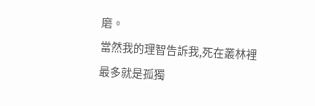磨。
當然我的理智告訴我,死在叢林裡最多就是孤獨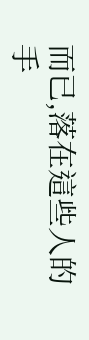而已,落在這些人的手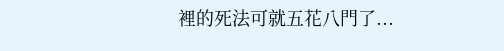裡的死法可就五花八門了...